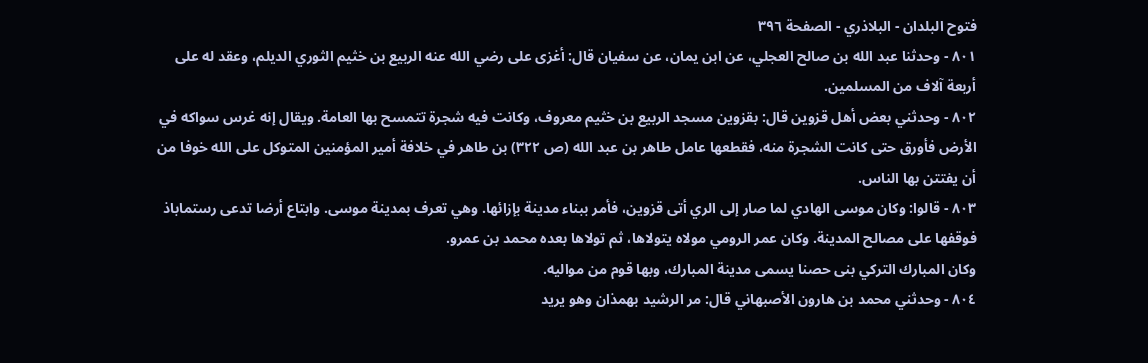فتوح البلدان - البلاذري - الصفحة ٣٩٦
٨٠١ - وحدثنا عبد الله بن صالح العجلي، عن ابن يمان، عن سفيان قال: أغزى على رضي الله عنه الربيع بن خثيم الثوري الديلم، وعقد له على أربعة آلاف من المسلمين.
٨٠٢ - وحدثني بعض أهل قزوين قال: بقزوين مسجد الربيع بن خثيم معروف، وكانت فيه شجرة تتمسح بها العامة. ويقال إنه غرس سواكه في الأرض فأورق حتى كانت الشجرة منه، فقطعها عامل طاهر بن عبد الله (ص ٣٢٢) بن طاهر في خلافة أمير المؤمنين المتوكل على الله خوفا من أن يفتتن بها الناس.
٨٠٣ - قالوا: وكان موسى الهادي لما صار إلى الري أتى قزوين، فأمر ببناء مدينة بإزائها. وهي تعرف بمدينة موسى. وابتاع أرضا تدعى رستماباذ فوقفها على مصالح المدينة. وكان عمر الرومي مولاه يتولاها، ثم تولاها بعده محمد بن عمرو.
وكان المبارك التركي بنى حصنا يسمى مدينة المبارك، وبها قوم من مواليه.
٨٠٤ - وحدثني محمد بن هارون الأصبهاني قال: مر الرشيد بهمذان وهو يريد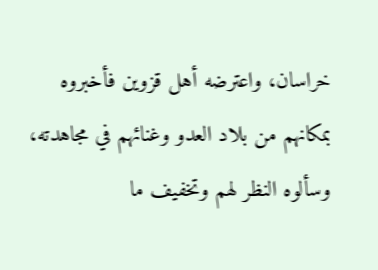خراسان، واعترضه أهل قزوين فأخبروه بمكانهم من بلاد العدو وغنائهم في مجاهدته، وسألوه النظر لهم وتخفيف ما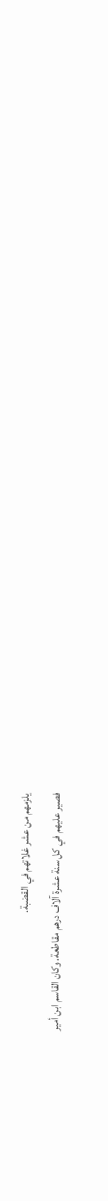يلزمهم من عشر غلاتهم في القضبة.
فصير عليهم في كل سنة عشرة آلاف درهم مقاطعة. وكان القاسم ابن أمير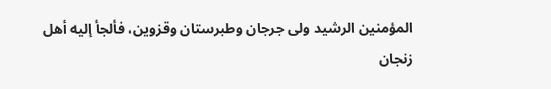المؤمنين الرشيد ولى جرجان وطبرستان وقزوين، فألجأ إليه أهل زنجان